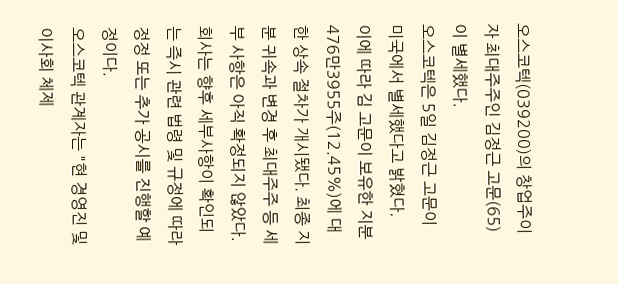오스코텍(039200)의 창업주이자 최대주주인 김정근 고문(65)이 별세했다.
오스코텍은 5일 김정근 고문이 미국에서 별세했다고 밝혔다.
이에 따라 김 고문이 보유한 지분 476만3955주(12.45%)에 대한 상속 절차가 개시됐다. 최종 지분 귀속과 변경 후 최대주주 등 세부 사항은 아직 확정되지 않았다.
회사는 향후 세부사항이 확인되는 즉시 관련 법령 및 규정에 따라 정정 또는 추가 공시를 진행할 예정이다.
오스코텍 관계자는 "현 경영진 및 이사회 체제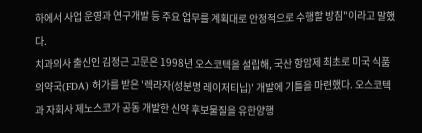하에서 사업 운영과 연구개발 등 주요 업무를 계획대로 안정적으로 수행할 방침"이라고 말했다.
치과의사 출신인 김정근 고문은 1998년 오스코텍을 설립해, 국산 항암제 최초로 미국 식품의약국(FDA) 허가를 받은 '렉라자(성분명 레이저티닙)' 개발에 기틀을 마련했다. 오스코텍과 자회사 제노스코가 공동 개발한 신약 후보물질을 유한양행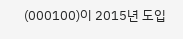(000100)이 2015년 도입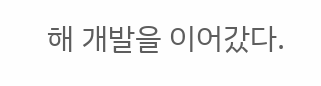해 개발을 이어갔다.